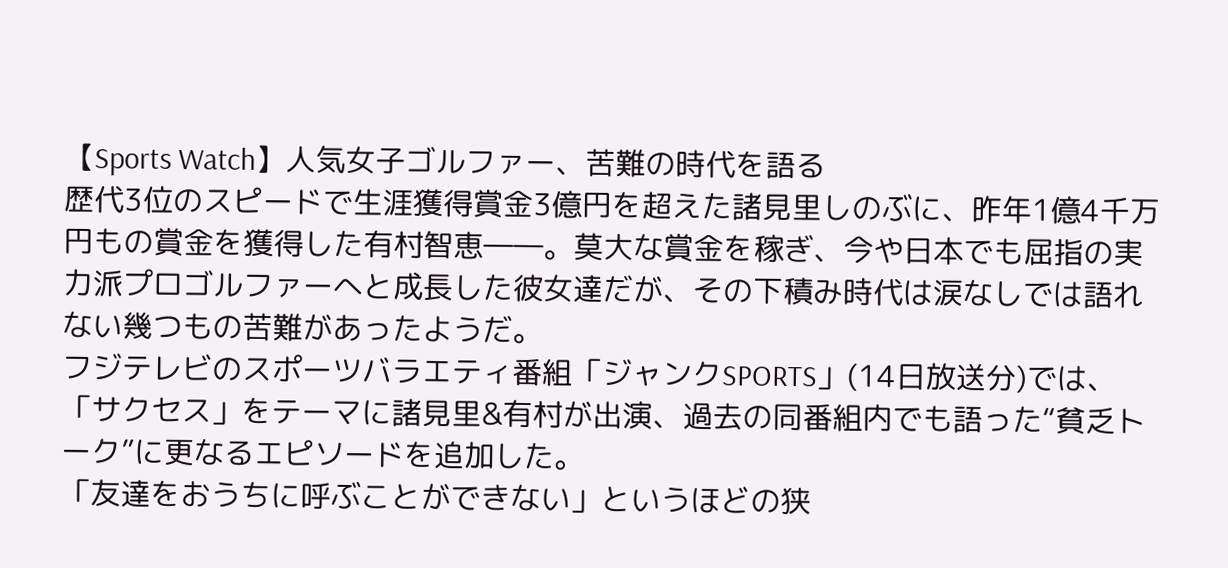【Sports Watch】人気女子ゴルファー、苦難の時代を語る
歴代3位のスピードで生涯獲得賞金3億円を超えた諸見里しのぶに、昨年1億4千万円もの賞金を獲得した有村智恵――。莫大な賞金を稼ぎ、今や日本でも屈指の実力派プロゴルファーへと成長した彼女達だが、その下積み時代は涙なしでは語れない幾つもの苦難があったようだ。
フジテレビのスポーツバラエティ番組「ジャンクSPORTS」(14日放送分)では、「サクセス」をテーマに諸見里&有村が出演、過去の同番組内でも語った“貧乏トーク”に更なるエピソードを追加した。
「友達をおうちに呼ぶことができない」というほどの狭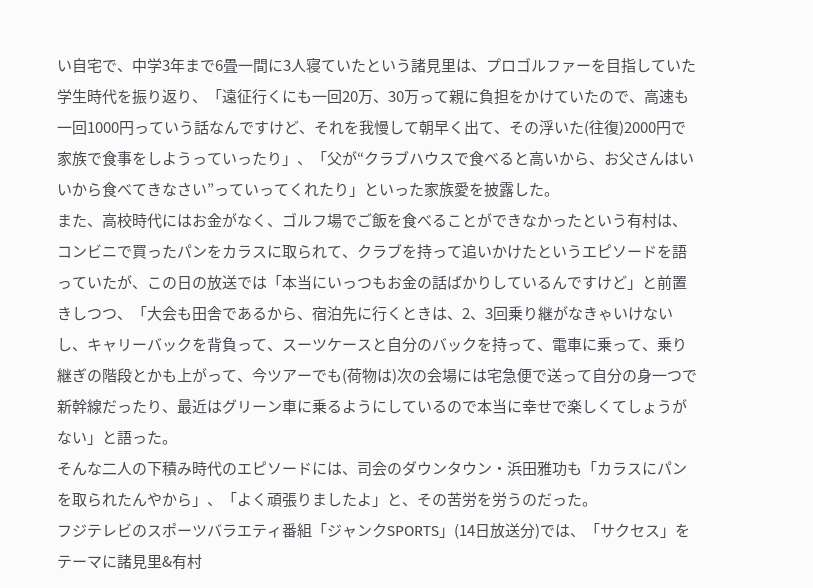い自宅で、中学3年まで6畳一間に3人寝ていたという諸見里は、プロゴルファーを目指していた学生時代を振り返り、「遠征行くにも一回20万、30万って親に負担をかけていたので、高速も一回1000円っていう話なんですけど、それを我慢して朝早く出て、その浮いた(往復)2000円で家族で食事をしようっていったり」、「父が“クラブハウスで食べると高いから、お父さんはいいから食べてきなさい”っていってくれたり」といった家族愛を披露した。
また、高校時代にはお金がなく、ゴルフ場でご飯を食べることができなかったという有村は、コンビニで買ったパンをカラスに取られて、クラブを持って追いかけたというエピソードを語っていたが、この日の放送では「本当にいっつもお金の話ばかりしているんですけど」と前置きしつつ、「大会も田舎であるから、宿泊先に行くときは、2、3回乗り継がなきゃいけないし、キャリーバックを背負って、スーツケースと自分のバックを持って、電車に乗って、乗り継ぎの階段とかも上がって、今ツアーでも(荷物は)次の会場には宅急便で送って自分の身一つで新幹線だったり、最近はグリーン車に乗るようにしているので本当に幸せで楽しくてしょうがない」と語った。
そんな二人の下積み時代のエピソードには、司会のダウンタウン・浜田雅功も「カラスにパンを取られたんやから」、「よく頑張りましたよ」と、その苦労を労うのだった。
フジテレビのスポーツバラエティ番組「ジャンクSPORTS」(14日放送分)では、「サクセス」をテーマに諸見里&有村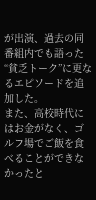が出演、過去の同番組内でも語った“貧乏トーク”に更なるエピソードを追加した。
また、高校時代にはお金がなく、ゴルフ場でご飯を食べることができなかったと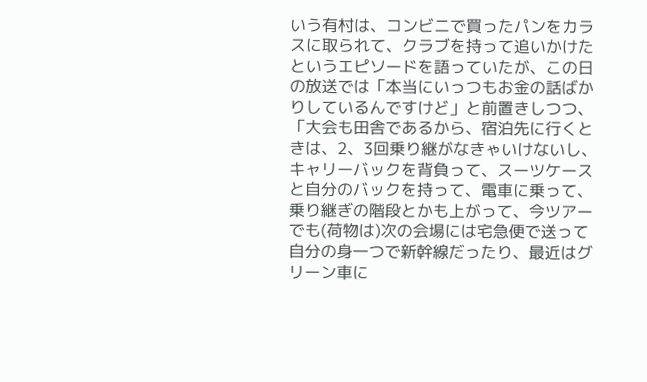いう有村は、コンビニで買ったパンをカラスに取られて、クラブを持って追いかけたというエピソードを語っていたが、この日の放送では「本当にいっつもお金の話ばかりしているんですけど」と前置きしつつ、「大会も田舎であるから、宿泊先に行くときは、2、3回乗り継がなきゃいけないし、キャリーバックを背負って、スーツケースと自分のバックを持って、電車に乗って、乗り継ぎの階段とかも上がって、今ツアーでも(荷物は)次の会場には宅急便で送って自分の身一つで新幹線だったり、最近はグリーン車に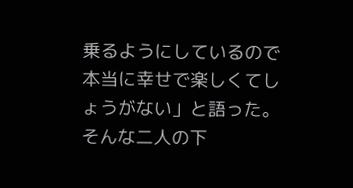乗るようにしているので本当に幸せで楽しくてしょうがない」と語った。
そんな二人の下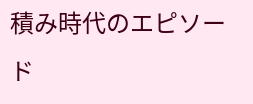積み時代のエピソード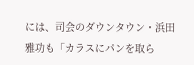には、司会のダウンタウン・浜田雅功も「カラスにパンを取ら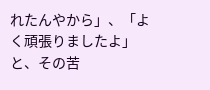れたんやから」、「よく頑張りましたよ」と、その苦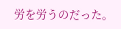労を労うのだった。